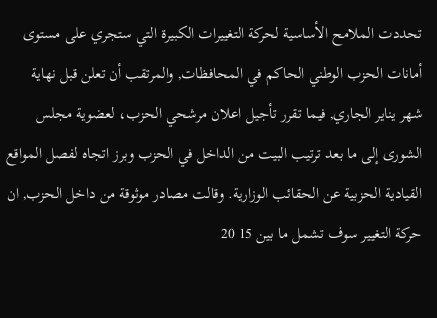تحددت الملامح الأساسية لحركة التغييرات الكبيرة التي ستجري على مستوى أمانات الحزب الوطني الحاكم في المحافظات, والمرتقب أن تعلن قبل نهاية شهر يناير الجاري, فيما تقرر تأجيل اعلان مرشحي الحزب، لعضوية مجلس الشورى إلى ما بعد ترتيب البيت من الداخل في الحزب وبرز اتجاه لفصل المواقع القيادية الحزبية عن الحقائب الوزارية. وقالت مصادر موثوقة من داخل الحزب, ان حركة التغيير سوف تشمل ما بين 15 20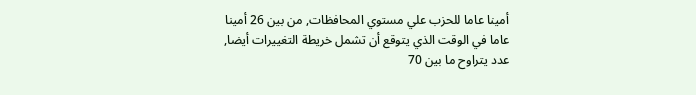أمينا عاما للحزب علي مستوي المحافظات, من بين 26 أمينا عاما في الوقت الذي يتوقع أن تشمل خريطة التغييرات أيضا, عدد يتراوح ما بين 70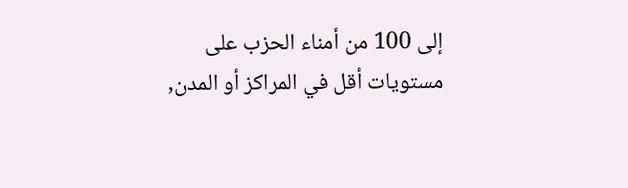إلى 100 من أمناء الحزب على مستويات أقل في المراكز أو المدن,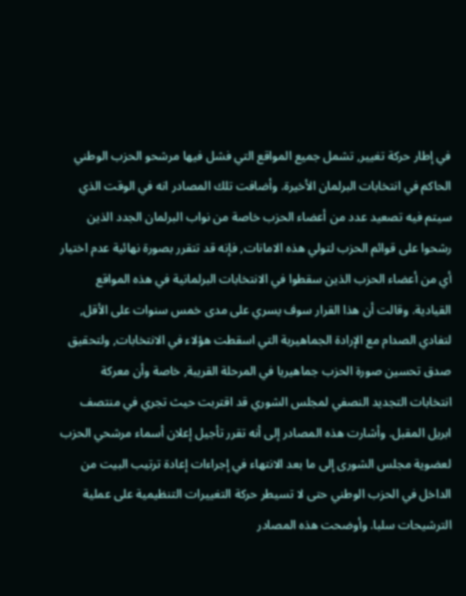في إطار حركة تغيير, تشمل جميع المواقع التي فشل فيها مرشحو الحزب الوطني الحاكم في انتخابات البرلمان الأخيرة. وأضافت تلك المصادر انه في الوقت الذي سيتم فيه تصعيد عدد من أعضاء الحزب خاصة من نواب البرلمان الجدد الذين رشحوا على قوائم الحزب لتولي هذه الامانات, فإنه قد تتقرر بصورة نهائية عدم اختيار أي من أعضاء الحزب الذين سقطوا في الانتخابات البرلمانية في هذه المواقع القيادية. وقالت أن هذا القرار سوف يسري على مدى خمس سنوات على الأقل, لتفادي الصدام مع الإرادة الجماهيرية التي اسقطت هؤلاء في الانتخابات, ولتحقيق صدق تحسين صورة الحزب جماهيريا في المرحلة القريبة, خاصة وأن معركة انتخابات التجديد النصفي لمجلس الشوري قد اقتربت حيث تجري في منتصف ابريل المقبل. وأشارت هذه المصادر إلى أنه تقرر تأجيل إعلان أسماء مرشحي الحزب لعضوية مجلس الشورى إلى ما بعد الانتهاء في إجراءات إعادة ترتيب البيت من الداخل في الحزب الوطني حتى لا تسيطر حركة التغييرات التنظيمية على عملية الترشيحات سلبا. وأوضحت هذه المصادر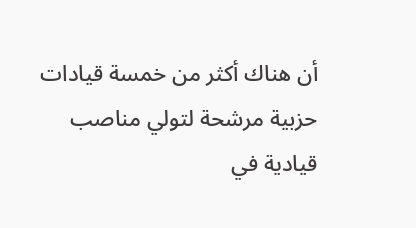أن هناك أكثر من خمسة قيادات حزبية مرشحة لتولي مناصب قيادية في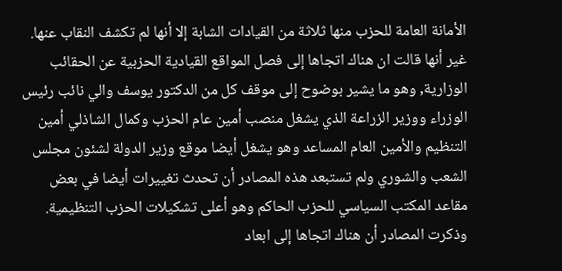الأمانة العامة للحزب منها ثلاثة من القيادات الشابة إلا أنها لم تكشف النقاب عنها. غير أنها قالت ان هناك اتجاها إلى فصل المواقع القيادية الحزبية عن الحقائب الوزارية, وهو ما يشير بوضوح إلى موقف كل من الدكتور يوسف والي نائب رئيس الوزراء ووزير الزراعة الذي يشغل منصب أمين عام الحزب وكمال الشاذلي أمين التنظيم والأمين العام المساعد وهو يشغل أيضا موقع وزير الدولة لشئون مجلس الشعب والشوري ولم تستبعد هذه المصادر أن تحدث تغييرات أيضا في بعض مقاعد المكتب السياسي للحزب الحاكم وهو أعلى تشكيلات الحزب التنظيمية. وذكرت المصادر أن هناك اتجاها إلى ابعاد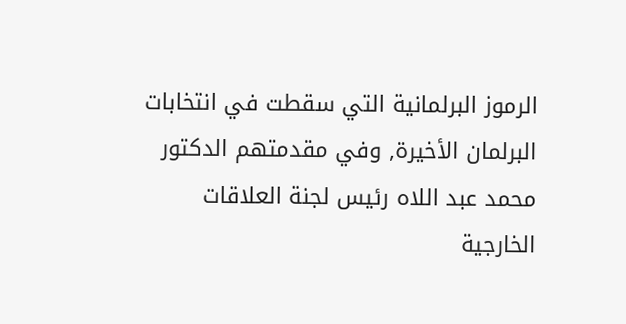الرموز البرلمانية التي سقطت في انتخابات البرلمان الأخيرة, وفي مقدمتهم الدكتور محمد عبد اللاه رئيس لجنة العلاقات الخارجية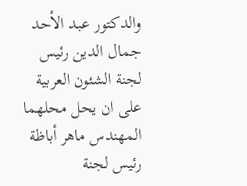والدكتور عبد الأحد جمال الدين رئيس لجنة الشئون العربية على ان يحل محلهما المهندس ماهر أباظة رئيس لجنة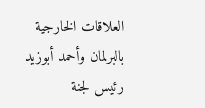العلاقات الخارجية بالبرلمان وأحمد أبوزيد رئيس لجنة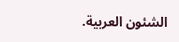الشئون العربية.